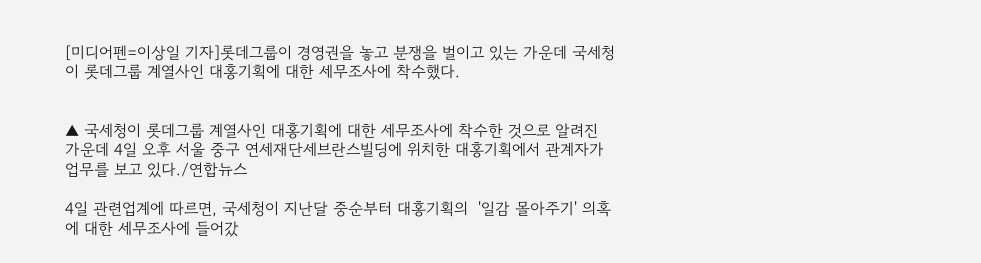[미디어펜=이상일 기자]롯데그룹이 경영권을 놓고 분쟁을 벌이고 있는 가운데 국세청이 롯데그룹 계열사인 대홍기획에 대한 세무조사에 착수했다.


▲ 국세청이 롯데그룹 계열사인 대홍기획에 대한 세무조사에 착수한 것으로 알려진 가운데 4일 오후 서울 중구 연세재단세브란스빌딩에 위치한 대홍기획에서 관계자가 업무를 보고 있다./연합뉴스

4일 관련업계에 따르면, 국세청이 지난달 중순부터 대홍기획의  '일감 몰아주기' 의혹에 대한 세무조사에 들어갔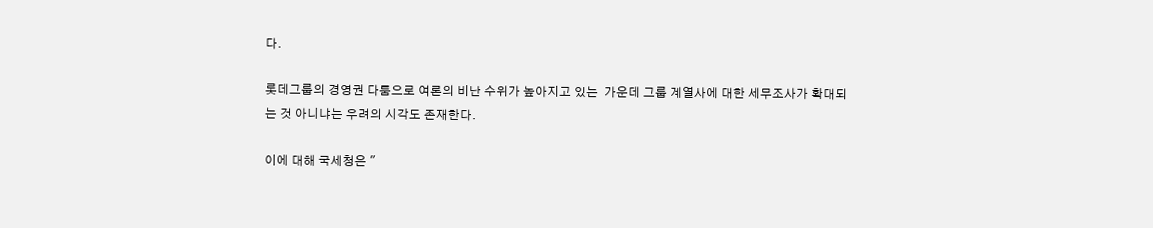다.

롯데그룹의 경영권 다툼으로 여론의 비난 수위가 높아지고 있는  가운데 그룹 계열사에 대한 세무조사가 확대되는 것 아니냐는 우려의 시각도 존재한다.

이에 대해 국세청은 "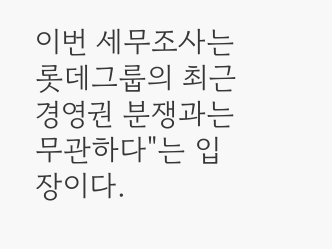이번 세무조사는 롯데그룹의 최근 경영권 분쟁과는 무관하다"는 입장이다.